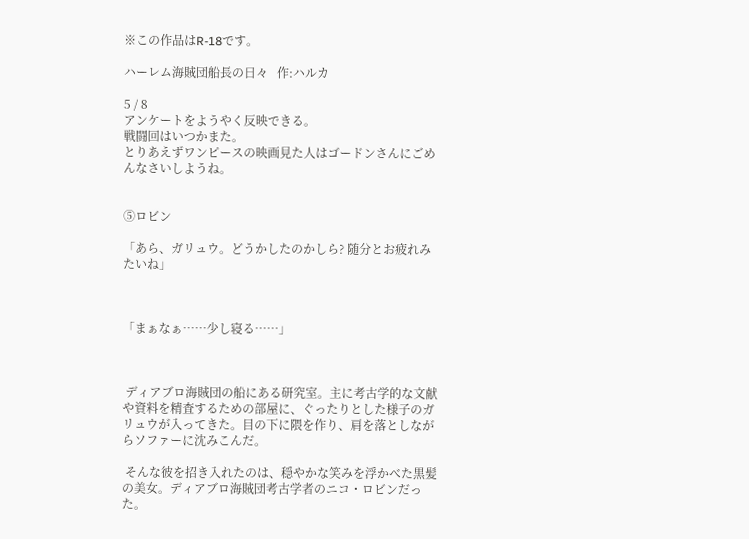※この作品はR-18です。

ハーレム海賊団船長の日々   作:ハルカ

5 / 8
アンケートをようやく反映できる。
戦闘回はいつかまた。
とりあえずワンピースの映画見た人はゴードンさんにごめんなさいしようね。


⑤ロビン

「あら、ガリュウ。どうかしたのかしら? 随分とお疲れみたいね」



「まぁなぁ……少し寝る……」



 ディアブロ海賊団の船にある研究室。主に考古学的な文献や資料を精査するための部屋に、ぐったりとした様子のガリュウが入ってきた。目の下に隈を作り、肩を落としながらソファーに沈みこんだ。

 そんな彼を招き入れたのは、穏やかな笑みを浮かべた黒髪の美女。ディアブロ海賊団考古学者のニコ・ロビンだった。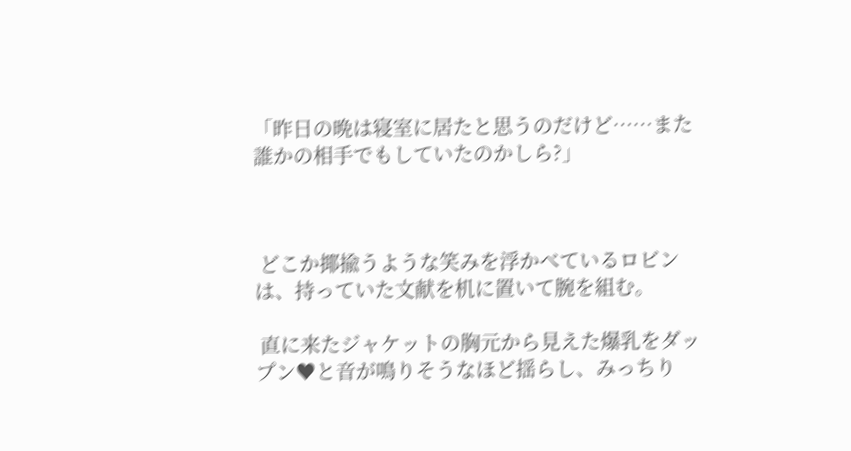「昨日の晩は寝室に居たと思うのだけど……また誰かの相手でもしていたのかしら?」



 どこか揶揄うような笑みを浮かべているロビンは、持っていた文献を机に置いて腕を組む。

 直に来たジャケットの胸元から見えた爆乳をダップン♥と音が鳴りそうなほど揺らし、みっちり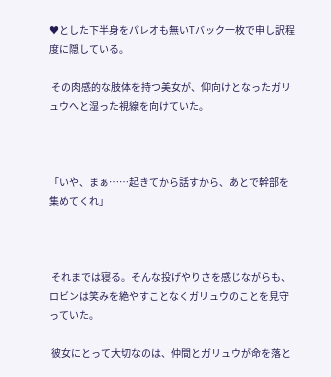♥とした下半身をパレオも無いTバック一枚で申し訳程度に隠している。

 その肉感的な肢体を持つ美女が、仰向けとなったガリュウへと湿った視線を向けていた。



「いや、まぁ……起きてから話すから、あとで幹部を集めてくれ」



 それまでは寝る。そんな投げやりさを感じながらも、ロビンは笑みを絶やすことなくガリュウのことを見守っていた。

 彼女にとって大切なのは、仲間とガリュウが命を落と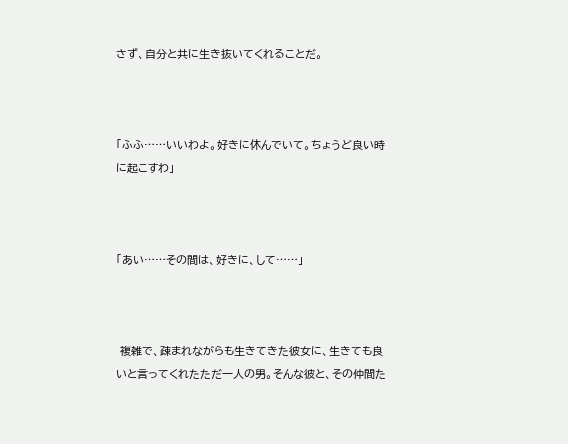さず、自分と共に生き抜いてくれることだ。



「ふふ……いいわよ。好きに休んでいて。ちょうど良い時に起こすわ」



「あい……その間は、好きに、して……」



 複雑で、疎まれながらも生きてきた彼女に、生きても良いと言ってくれたただ一人の男。そんな彼と、その仲間た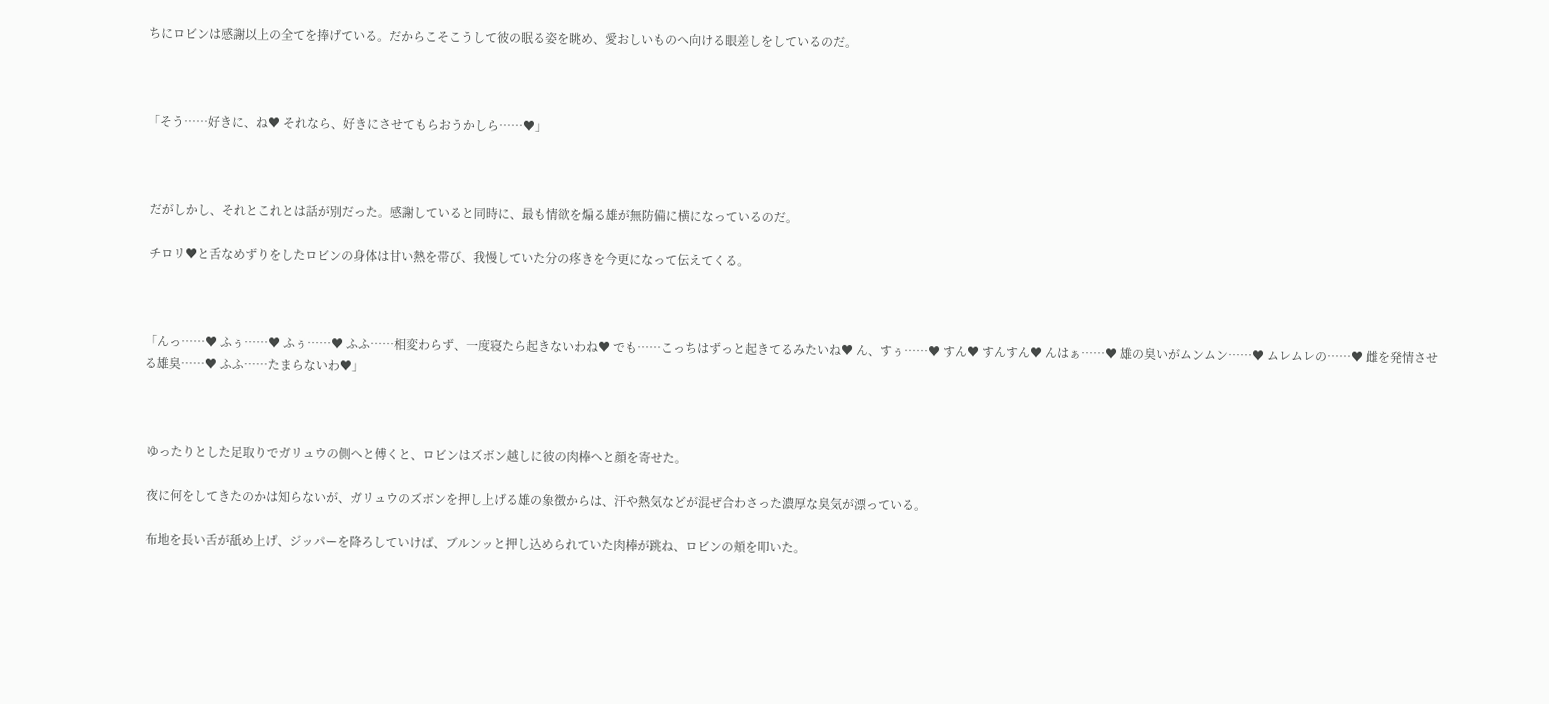ちにロビンは感謝以上の全てを捧げている。だからこそこうして彼の眠る姿を眺め、愛おしいものへ向ける眼差しをしているのだ。



「そう……好きに、ね♥ それなら、好きにさせてもらおうかしら……♥」



 だがしかし、それとこれとは話が別だった。感謝していると同時に、最も情欲を煽る雄が無防備に横になっているのだ。

 チロリ♥と舌なめずりをしたロビンの身体は甘い熱を帯び、我慢していた分の疼きを今更になって伝えてくる。



「んっ……♥ ふぅ……♥ ふぅ……♥ ふふ……相変わらず、一度寝たら起きないわね♥ でも……こっちはずっと起きてるみたいね♥ ん、すぅ……♥ すん♥ すんすん♥ んはぁ……♥ 雄の臭いがムンムン……♥ ムレムレの……♥ 雌を発情させる雄臭……♥ ふふ……たまらないわ♥」



 ゆったりとした足取りでガリュウの側へと傅くと、ロビンはズボン越しに彼の肉棒へと顔を寄せた。

 夜に何をしてきたのかは知らないが、ガリュウのズボンを押し上げる雄の象徴からは、汗や熱気などが混ぜ合わさった濃厚な臭気が漂っている。

 布地を長い舌が舐め上げ、ジッパーを降ろしていけば、ブルンッと押し込められていた肉棒が跳ね、ロビンの頬を叩いた。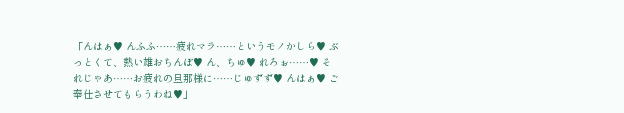「んはぁ♥ んふふ……疲れマラ……というモノかしら♥ ぶっとくて、熱い雄おちんぽ♥ ん、ちゅ♥ れろぉ……♥ それじゃあ……お疲れの旦那様に……じゅずず♥ んはぁ♥ ご奉仕させてもらうわね♥」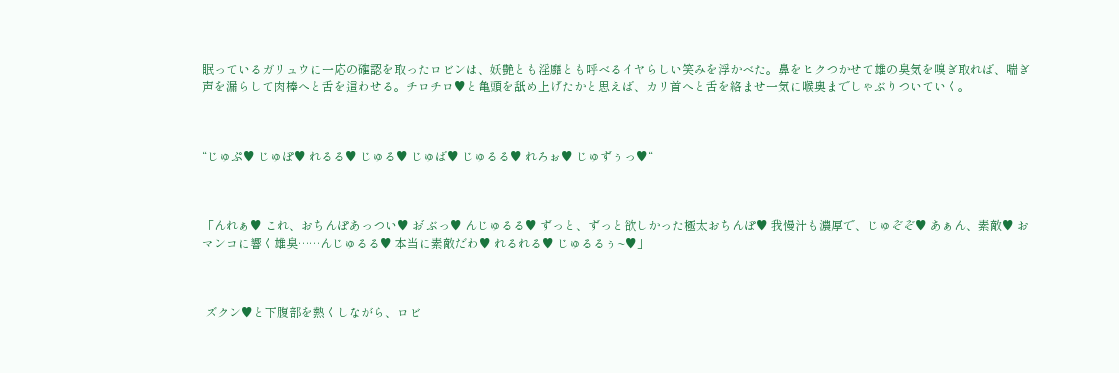眠っているガリュウに一応の確認を取ったロビンは、妖艶とも淫靡とも呼べるイヤらしい笑みを浮かべた。鼻をヒクつかせて雄の臭気を嗅ぎ取れば、喘ぎ声を漏らして肉棒へと舌を這わせる。チロチロ♥と亀頭を舐め上げたかと思えば、カリ首へと舌を絡ませ一気に喉奥までしゃぶりついていく。



“じゅぷ♥ じゅぽ♥ れるる♥ じゅる♥ じゅば♥ じゅるる♥ れろぉ♥ じゅずぅっ♥“



「んれぁ♥ これ、おちんぽあっつい♥ お゛ぶっ♥ んじゅるる♥ ずっと、ずっと欲しかった極太おちんぽ♥ 我慢汁も濃厚で、じゅぞぞ♥ あぁん、素敵♥ おマンコに響く雄臭……んじゅるる♥ 本当に素敵だわ♥ れるれる♥ じゅるるぅ~♥」



 ズクン♥と下腹部を熱くしながら、ロビ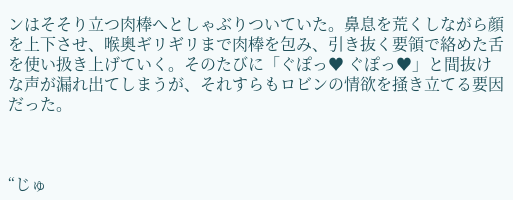ンはそそり立つ肉棒へとしゃぶりついていた。鼻息を荒くしながら顔を上下させ、喉奥ギリギリまで肉棒を包み、引き抜く要領で絡めた舌を使い扱き上げていく。そのたびに「ぐぽっ♥ ぐぽっ♥」と間抜けな声が漏れ出てしまうが、それすらもロビンの情欲を掻き立てる要因だった。



“じゅ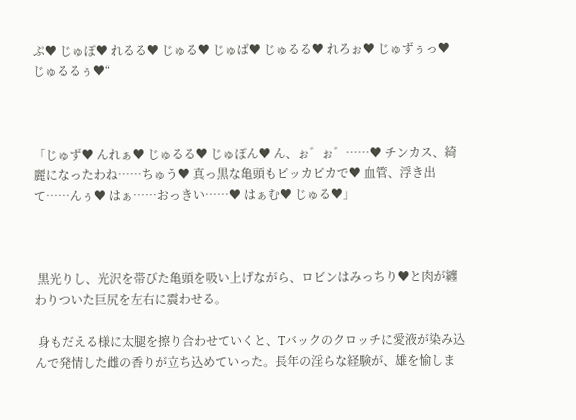ぷ♥ じゅぽ♥ れるる♥ じゅる♥ じゅば♥ じゅるる♥ れろぉ♥ じゅずぅっ♥ じゅるるぅ♥“



「じゅず♥ んれぁ♥ じゅるる♥ じゅぽん♥ ん、ぉ゛ぉ゛……♥ チンカス、綺麗になったわね……ちゅう♥ 真っ黒な亀頭もピッカピカで♥ 血管、浮き出て……んぅ♥ はぁ……おっきい……♥ はぁむ♥ じゅる♥」



 黒光りし、光沢を帯びた亀頭を吸い上げながら、ロビンはみっちり♥と肉が纏わりついた巨尻を左右に震わせる。

 身もだえる様に太腿を擦り合わせていくと、Tバックのクロッチに愛液が染み込んで発情した雌の香りが立ち込めていった。長年の淫らな経験が、雄を愉しま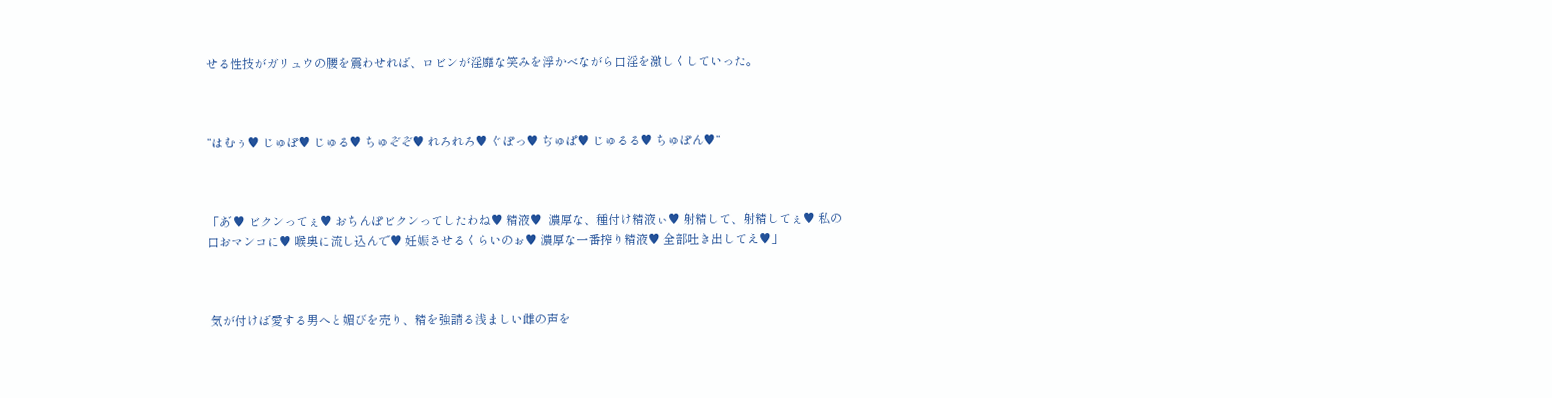せる性技がガリュウの腰を震わせれば、ロビンが淫靡な笑みを浮かべながら口淫を激しくしていった。



“はむぅ♥ じゅぽ♥ じゅる♥ ちゅぞぞ♥ れろれろ♥ ぐぽっ♥ ぢゅぱ♥ じゅるる♥ ちゅぽん♥“



「あ゛♥ ビクンってぇ♥ おちんぽビクンってしたわね♥ 精液♥  濃厚な、種付け精液ぃ♥ 射精して、射精してぇ♥ 私の口おマンコに♥ 喉奥に流し込んで♥ 妊娠させるくらいのぉ♥ 濃厚な一番搾り精液♥ 全部吐き出してえ♥」



 気が付けば愛する男へと媚びを売り、精を強請る浅ましい雌の声を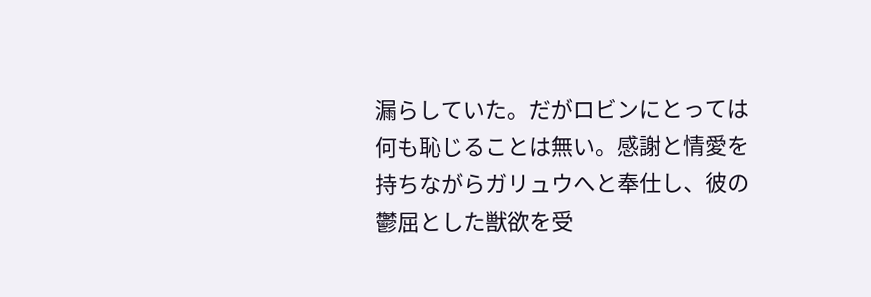漏らしていた。だがロビンにとっては何も恥じることは無い。感謝と情愛を持ちながらガリュウへと奉仕し、彼の鬱屈とした獣欲を受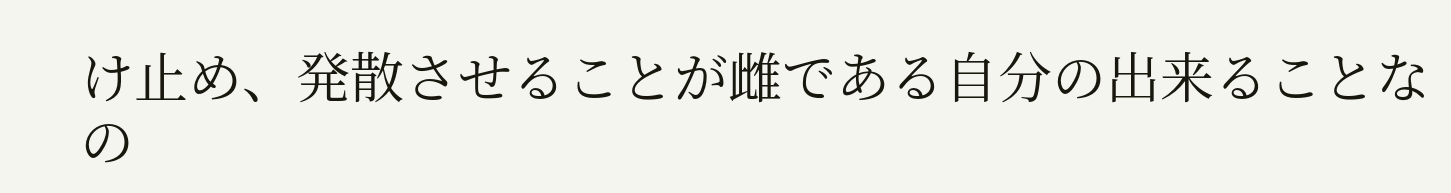け止め、発散させることが雌である自分の出来ることなの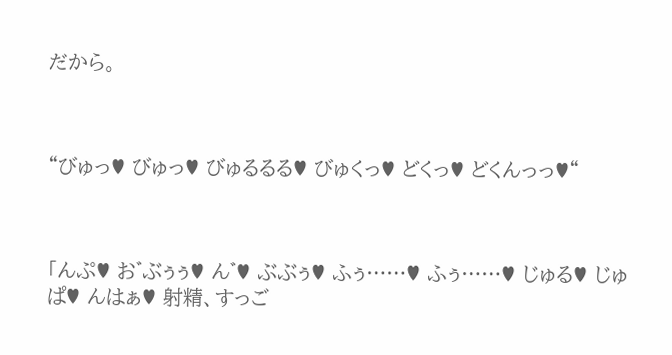だから。



“びゅっ♥ びゅっ♥ びゅるるる♥ びゅくっ♥ どくっ♥ どくんっっ♥“



「んぷ♥ お゛ぶぅぅ♥ ん゛♥ ぶぶぅ♥ ふぅ……♥ ふぅ……♥ じゅる♥ じゅぱ♥ んはぁ♥ 射精、すっご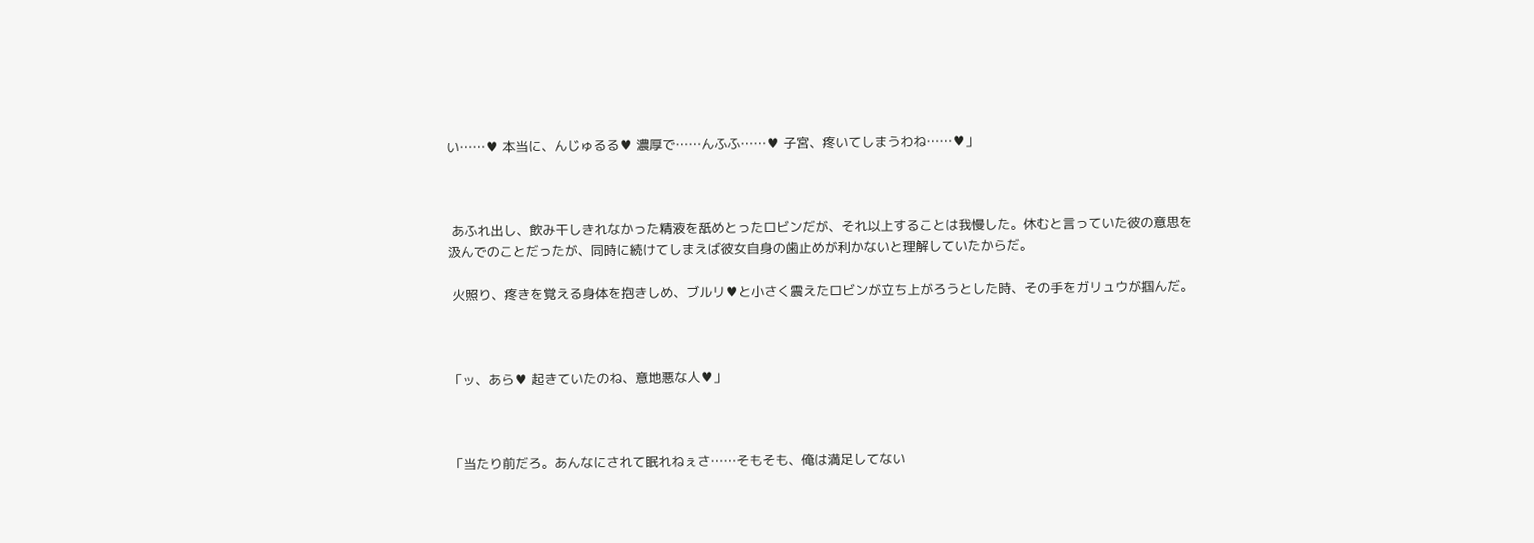い……♥ 本当に、んじゅるる♥ 濃厚で……んふふ……♥ 子宮、疼いてしまうわね……♥」



 あふれ出し、飲み干しきれなかった精液を舐めとったロビンだが、それ以上することは我慢した。休むと言っていた彼の意思を汲んでのことだったが、同時に続けてしまえば彼女自身の歯止めが利かないと理解していたからだ。

 火照り、疼きを覚える身体を抱きしめ、ブルリ♥と小さく震えたロビンが立ち上がろうとした時、その手をガリュウが掴んだ。



「ッ、あら♥ 起きていたのね、意地悪な人♥」



「当たり前だろ。あんなにされて眠れねぇさ……そもそも、俺は満足してない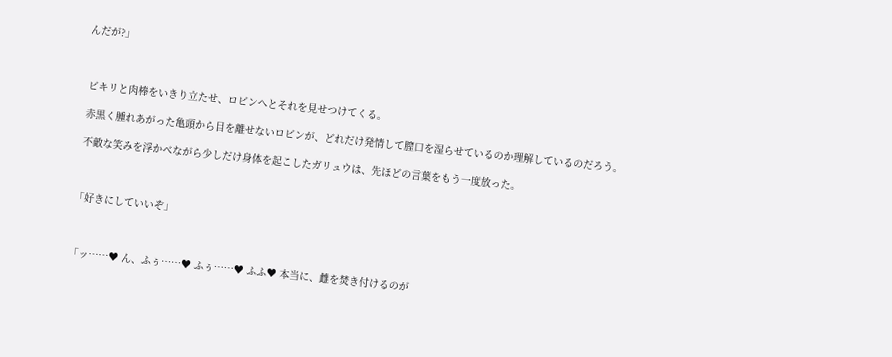んだが?」



 ビキリと肉棒をいきり立たせ、ロビンへとそれを見せつけてくる。

 赤黒く腫れあがった亀頭から目を離せないロビンが、どれだけ発情して膣口を湿らせているのか理解しているのだろう。

 不敵な笑みを浮かべながら少しだけ身体を起こしたガリュウは、先ほどの言葉をもう一度放った。



「好きにしていいぞ」



「ッ……♥ ん、ふぅ……♥ ふぅ……♥ ふふ♥ 本当に、雌を焚き付けるのが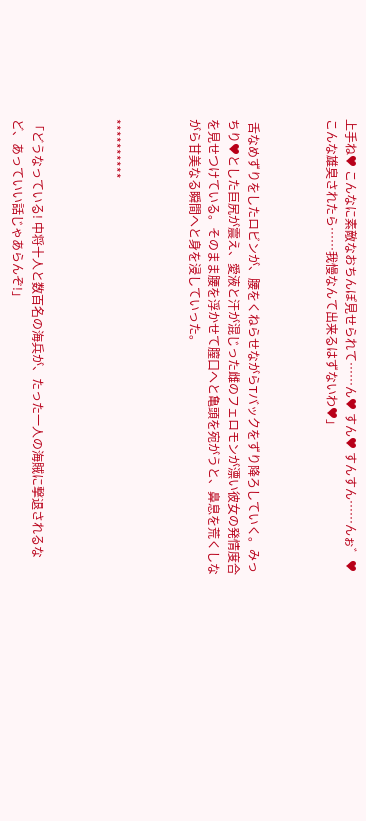上手ね♥ こんなに素敵なおちんぽ見せられて……ん♥ すん♥ すんすん……んぉ゛♥ こんな雄臭されたら……我慢なんて出来るはずないわ♥」



 舌なめずりをしたロビンが、腰をくねらせながらTバックをずり降ろしていく。みっちり♥とした巨尻が震え、愛液と汗が混じった雌のフェロモンが漂い彼女の発情度合を見せつけている。そのまま腰を浮かせて膣口へと亀頭を宛がうと、鼻息を荒くしながら甘美なる瞬間へと身を浸していった。



**********



「どうなっている! 中将十人と数百名の海兵が、たった一人の海賊に撃退されるなど、あっていい話じゃあらんぞ!」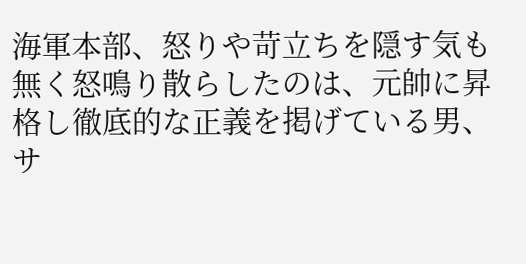海軍本部、怒りや苛立ちを隠す気も無く怒鳴り散らしたのは、元帥に昇格し徹底的な正義を掲げている男、サ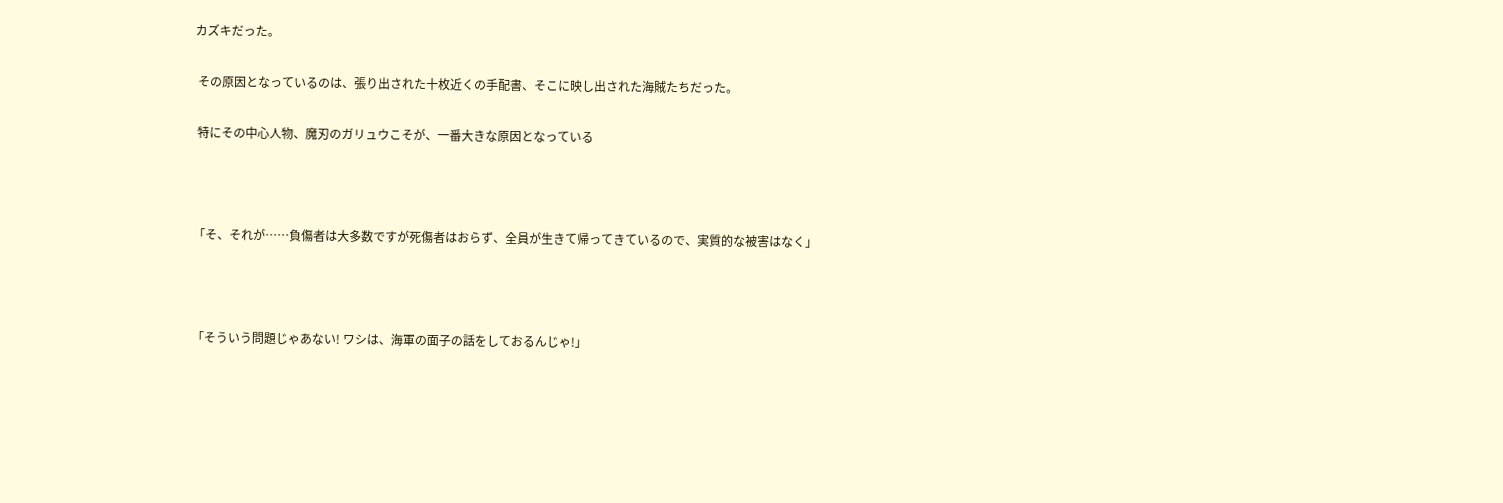カズキだった。

 その原因となっているのは、張り出された十枚近くの手配書、そこに映し出された海賊たちだった。

 特にその中心人物、魔刃のガリュウこそが、一番大きな原因となっている



「そ、それが……負傷者は大多数ですが死傷者はおらず、全員が生きて帰ってきているので、実質的な被害はなく」



「そういう問題じゃあない! ワシは、海軍の面子の話をしておるんじゃ!」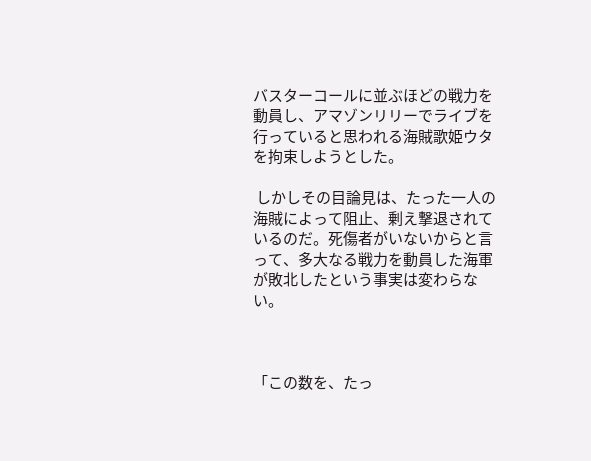バスターコールに並ぶほどの戦力を動員し、アマゾンリリーでライブを行っていると思われる海賊歌姫ウタを拘束しようとした。

 しかしその目論見は、たった一人の海賊によって阻止、剰え撃退されているのだ。死傷者がいないからと言って、多大なる戦力を動員した海軍が敗北したという事実は変わらない。



「この数を、たっ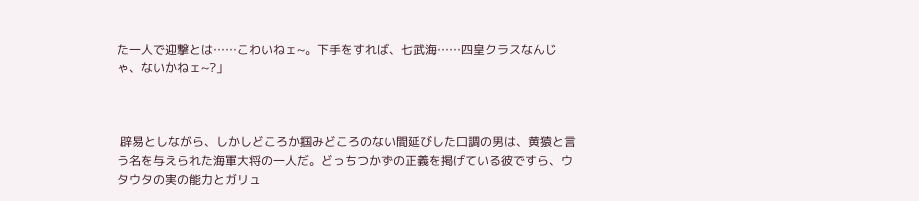た一人で迎撃とは……こわいねェ~。下手をすれば、七武海……四皇クラスなんじゃ、ないかねェ~?」



 辟易としながら、しかしどころか掴みどころのない間延びした口調の男は、黄猿と言う名を与えられた海軍大将の一人だ。どっちつかずの正義を掲げている彼ですら、ウタウタの実の能力とガリュ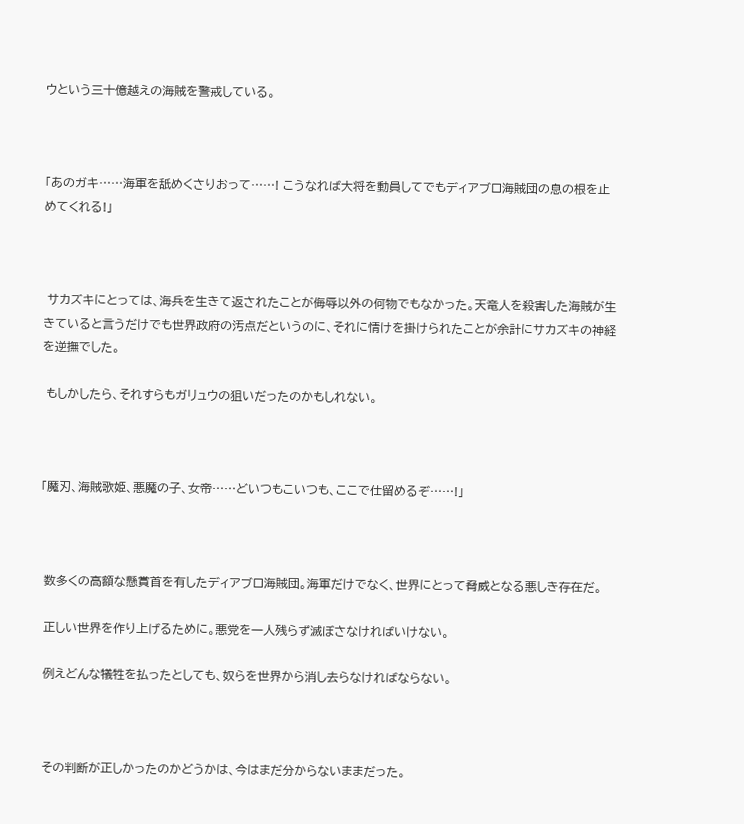ウという三十億越えの海賊を警戒している。



「あのガキ……海軍を舐めくさりおって……! こうなれば大将を動員してでもディアブロ海賊団の息の根を止めてくれる!」



 サカズキにとっては、海兵を生きて返されたことが侮辱以外の何物でもなかった。天竜人を殺害した海賊が生きていると言うだけでも世界政府の汚点だというのに、それに情けを掛けられたことが余計にサカズキの神経を逆撫でした。

 もしかしたら、それすらもガリュウの狙いだったのかもしれない。



「魔刃、海賊歌姫、悪魔の子、女帝……どいつもこいつも、ここで仕留めるぞ……!」



 数多くの高額な懸賞首を有したディアブロ海賊団。海軍だけでなく、世界にとって脅威となる悪しき存在だ。

 正しい世界を作り上げるために。悪党を一人残らず滅ぼさなければいけない。

 例えどんな犠牲を払ったとしても、奴らを世界から消し去らなければならない。



 その判断が正しかったのかどうかは、今はまだ分からないままだった。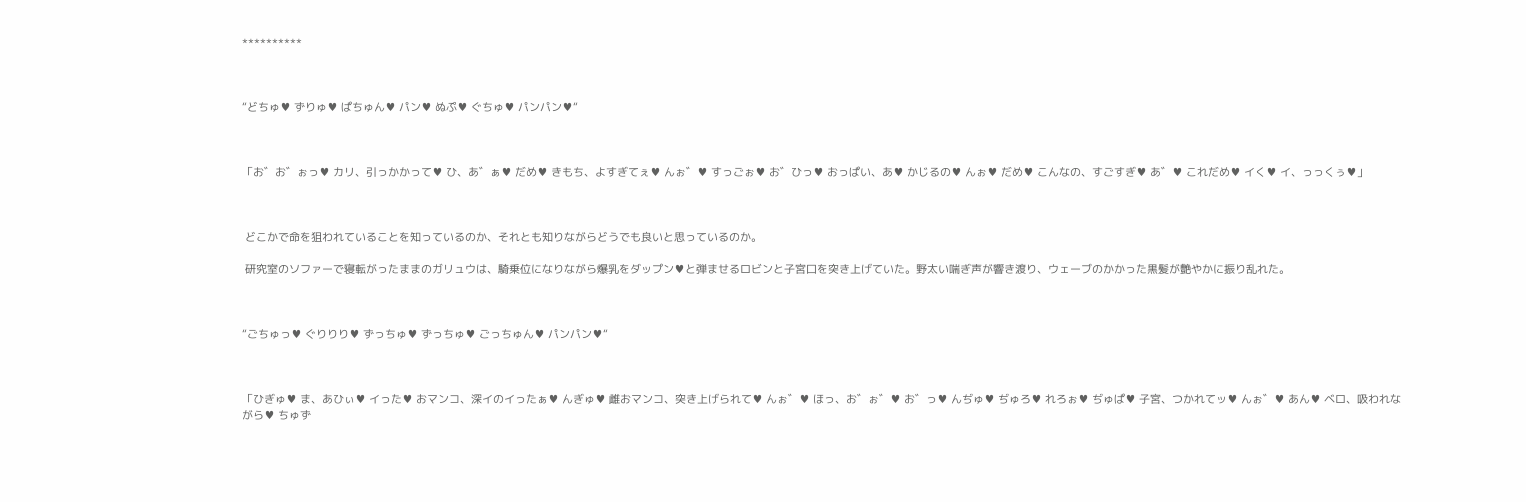**********



“どちゅ♥ ずりゅ♥ ぱちゅん♥ パン♥ ぬぷ♥ ぐちゅ♥ パンパン♥“



「お゛お゛ぉっ♥ カリ、引っかかって♥ ひ、あ゛ぁ♥ だめ♥ きもち、よすぎてぇ♥ んぉ゛♥ すっごぉ♥ お゛ひっ♥ おっぱい、あ♥ かじるの♥ んぉ♥ だめ♥ こんなの、すごすぎ♥ あ゛♥ これだめ♥ イく♥ イ、っっくぅ♥」



 どこかで命を狙われていることを知っているのか、それとも知りながらどうでも良いと思っているのか。

 研究室のソファーで寝転がったままのガリュウは、騎乗位になりながら爆乳をダップン♥と弾ませるロビンと子宮口を突き上げていた。野太い喘ぎ声が響き渡り、ウェーブのかかった黒髪が艶やかに振り乱れた。



“ごちゅっ♥ ぐりりり♥ ずっちゅ♥ ずっちゅ♥ ごっちゅん♥ パンパン♥“



「ひぎゅ♥ ま、あひぃ♥ イった♥ おマンコ、深イのイったぁ♥ んぎゅ♥ 雌おマンコ、突き上げられて♥ んぉ゛♥ ほっ、お゛ぉ゛♥ お゛っ♥ んぢゅ♥ ぢゅろ♥ れろぉ♥ ぢゅぱ♥ 子宮、つかれてッ♥ んぉ゛♥ あん♥ ベロ、吸われながら♥ ちゅず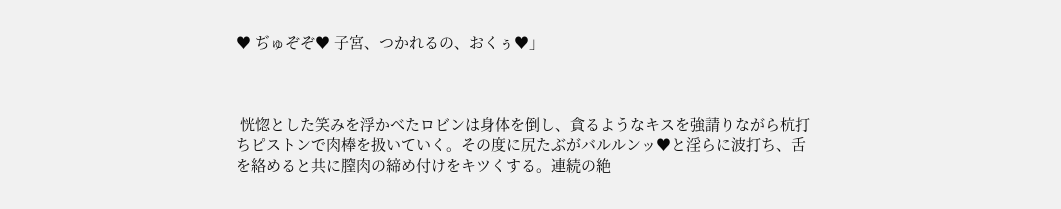♥ ぢゅぞぞ♥ 子宮、つかれるの、おくぅ♥」



 恍惚とした笑みを浮かべたロビンは身体を倒し、貪るようなキスを強請りながら杭打ちピストンで肉棒を扱いていく。その度に尻たぶがバルルンッ♥と淫らに波打ち、舌を絡めると共に膣肉の締め付けをキツくする。連続の絶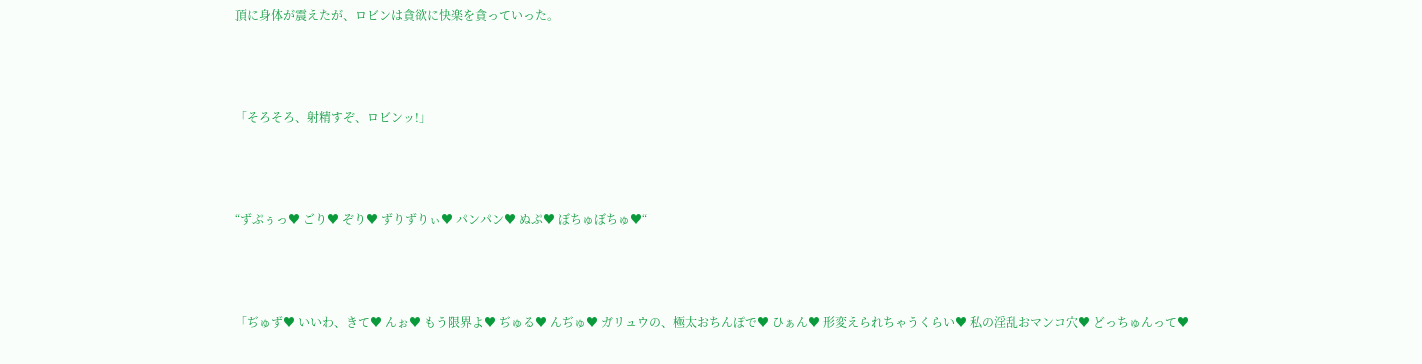頂に身体が震えたが、ロビンは貪欲に快楽を貪っていった。



「そろそろ、射精すぞ、ロビンッ!」



“ずぷぅっ♥ ごり♥ ぞり♥ ずりずりぃ♥ パンパン♥ ぬぷ♥ ぼちゅぼちゅ♥“



「ぢゅず♥ いいわ、きて♥ んぉ♥ もう限界よ♥ ぢゅる♥ んぢゅ♥ ガリュウの、極太おちんぽで♥ ひぁん♥ 形変えられちゃうくらい♥ 私の淫乱おマンコ穴♥ どっちゅんって♥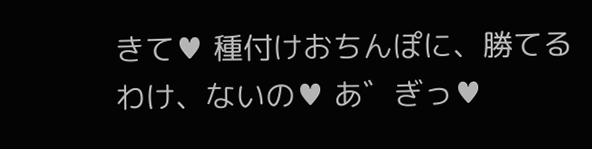きて♥ 種付けおちんぽに、勝てるわけ、ないの♥ あ゛ぎっ♥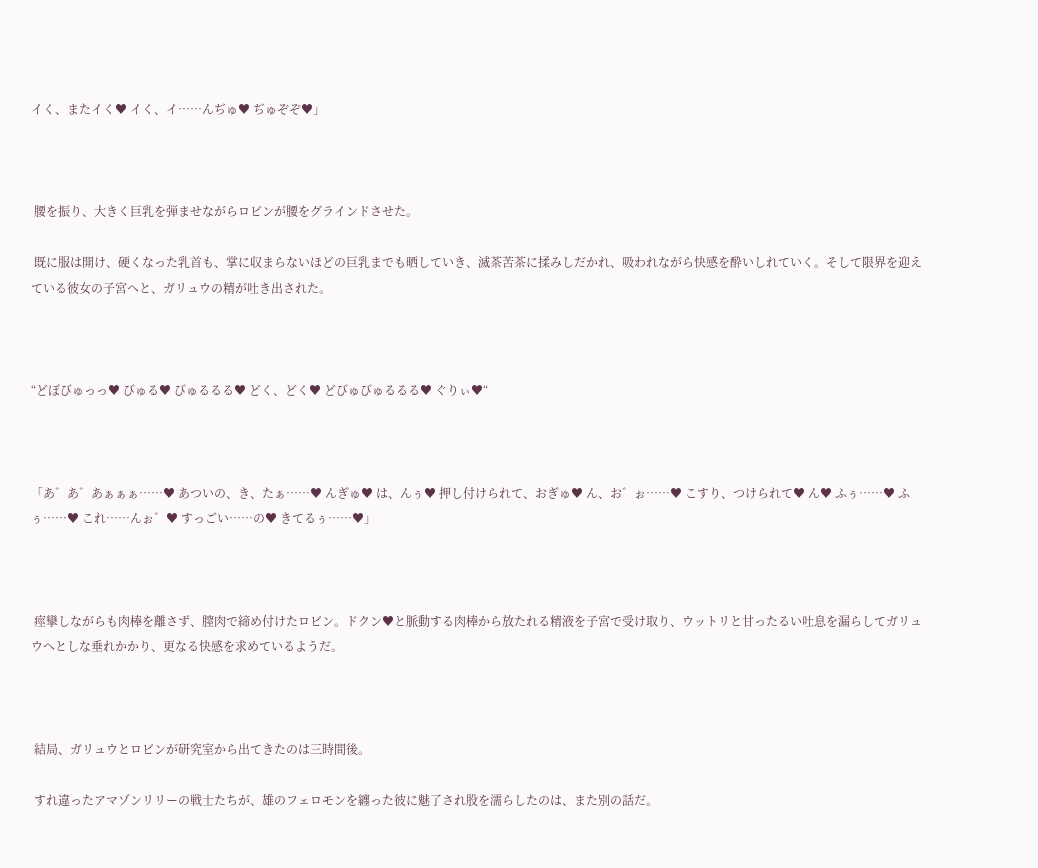イく、またイく♥ イく、イ……んぢゅ♥ ぢゅぞぞ♥」



 腰を振り、大きく巨乳を弾ませながらロビンが腰をグラインドさせた。

 既に服は開け、硬くなった乳首も、掌に収まらないほどの巨乳までも晒していき、滅茶苦茶に揉みしだかれ、吸われながら快感を酔いしれていく。そして限界を迎えている彼女の子宮へと、ガリュウの精が吐き出された。



“どぼびゅっっ♥ びゅる♥ びゅるるる♥ どく、どく♥ どびゅびゅるるる♥ ぐりぃ♥“



「あ゛あ゛あぁぁぁ……♥ あついの、き、たぁ……♥ んぎゅ♥ は、んぅ♥ 押し付けられて、おぎゅ♥ ん、お゛ぉ……♥ こすり、つけられて♥ ん♥ ふぅ……♥ ふぅ……♥ これ……んぉ゛♥ すっごい……の♥ きてるぅ……♥」



 痙攣しながらも肉棒を離さず、膣肉で締め付けたロビン。ドクン♥と脈動する肉棒から放たれる精液を子宮で受け取り、ウットリと甘ったるい吐息を漏らしてガリュウへとしな垂れかかり、更なる快感を求めているようだ。



 結局、ガリュウとロビンが研究室から出てきたのは三時間後。

 すれ違ったアマゾンリリーの戦士たちが、雄のフェロモンを纏った彼に魅了され股を濡らしたのは、また別の話だ。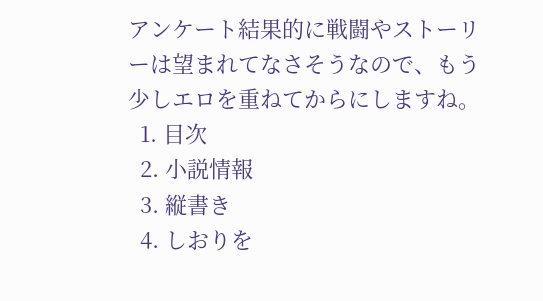アンケート結果的に戦闘やストーリーは望まれてなさそうなので、もう少しエロを重ねてからにしますね。
  1. 目次
  2. 小説情報
  3. 縦書き
  4. しおりを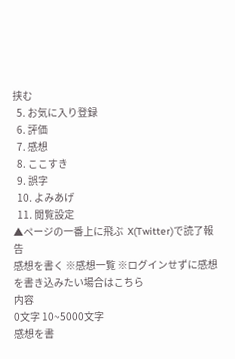挟む
  5. お気に入り登録
  6. 評価
  7. 感想
  8. ここすき
  9. 誤字
  10. よみあげ
  11. 閲覧設定
▲ページの一番上に飛ぶ  X(Twitter)で読了報告
感想を書く ※感想一覧 ※ログインせずに感想を書き込みたい場合はこちら
内容
0文字 10~5000文字
感想を書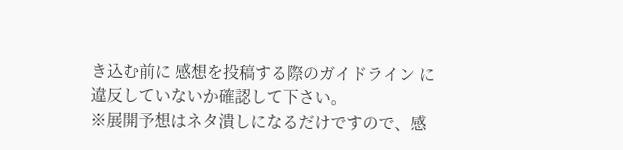き込む前に 感想を投稿する際のガイドライン に違反していないか確認して下さい。
※展開予想はネタ潰しになるだけですので、感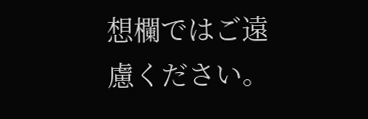想欄ではご遠慮ください。